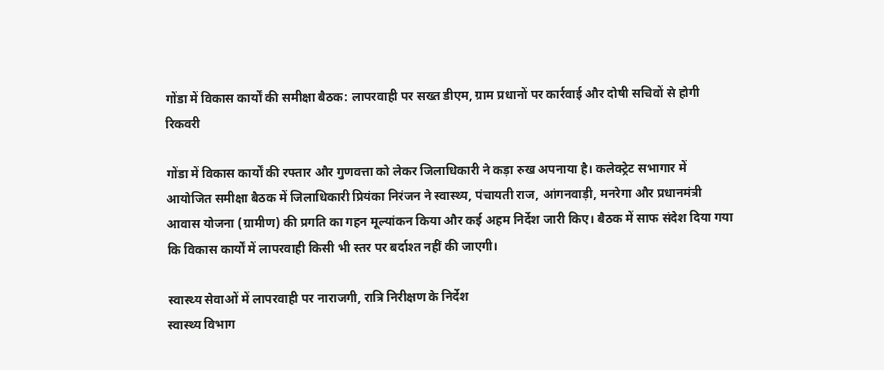गोंडा में विकास कार्यों की समीक्षा बैठक: लापरवाही पर सख्त डीएम, ग्राम प्रधानों पर कार्रवाई और दोषी सचिवों से होगी रिकवरी

गोंडा में विकास कार्यों की रफ्तार और गुणवत्ता को लेकर जिलाधिकारी ने कड़ा रुख अपनाया है। कलेक्ट्रेट सभागार में आयोजित समीक्षा बैठक में जिलाधिकारी प्रियंका निरंजन ने स्वास्थ्य, पंचायती राज, आंगनवाड़ी, मनरेगा और प्रधानमंत्री आवास योजना (ग्रामीण) की प्रगति का गहन मूल्यांकन किया और कई अहम निर्देश जारी किए। बैठक में साफ संदेश दिया गया कि विकास कार्यों में लापरवाही किसी भी स्तर पर बर्दाश्त नहीं की जाएगी।

स्वास्थ्य सेवाओं में लापरवाही पर नाराजगी, रात्रि निरीक्षण के निर्देश
स्वास्थ्य विभाग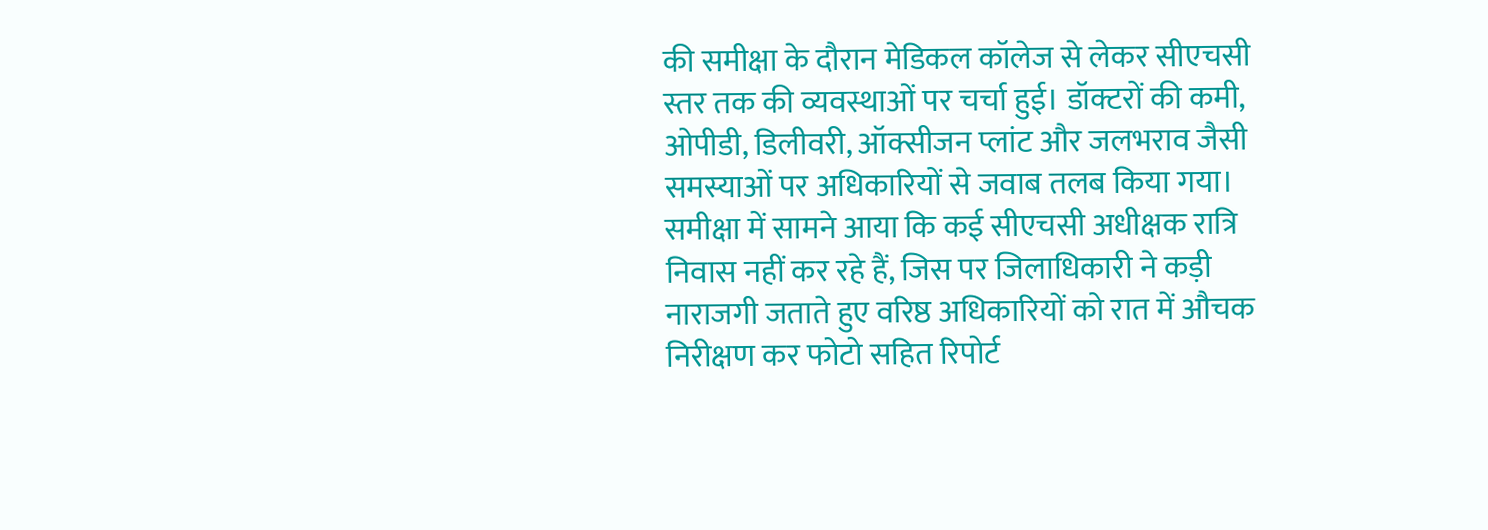की समीक्षा के दौरान मेडिकल कॉलेज से लेकर सीएचसी स्तर तक की व्यवस्थाओं पर चर्चा हुई। डॉक्टरों की कमी, ओपीडी, डिलीवरी, ऑक्सीजन प्लांट और जलभराव जैसी समस्याओं पर अधिकारियों से जवाब तलब किया गया। समीक्षा में सामने आया कि कई सीएचसी अधीक्षक रात्रि निवास नहीं कर रहे हैं, जिस पर जिलाधिकारी ने कड़ी नाराजगी जताते हुए वरिष्ठ अधिकारियों को रात में औचक निरीक्षण कर फोटो सहित रिपोर्ट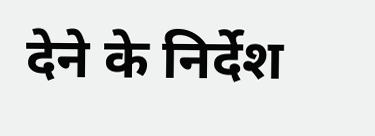देने के निर्देश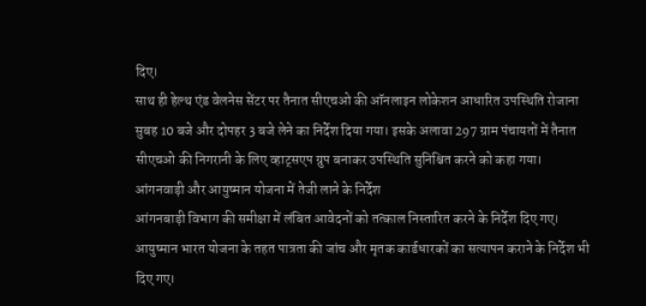दिए।
साथ ही हेल्थ एंड वेलनेस सेंटर पर तैनात सीएचओ की ऑनलाइन लोकेशन आधारित उपस्थिति रोजाना सुबह 10 बजे और दोपहर 3 बजे लेने का निर्देश दिया गया। इसके अलावा 297 ग्राम पंचायतों में तैनात सीएचओ की निगरानी के लिए व्हाट्सएप ग्रुप बनाकर उपस्थिति सुनिश्चित करने को कहा गया।
आंगनवाड़ी और आयुष्मान योजना में तेजी लाने के निर्देश
आंगनबाड़ी विभाग की समीक्षा में लंबित आवेदनों को तत्काल निस्तारित करने के निर्देश दिए गए। आयुष्मान भारत योजना के तहत पात्रता की जांच और मृतक कार्डधारकों का सत्यापन कराने के निर्देश भी दिए गए।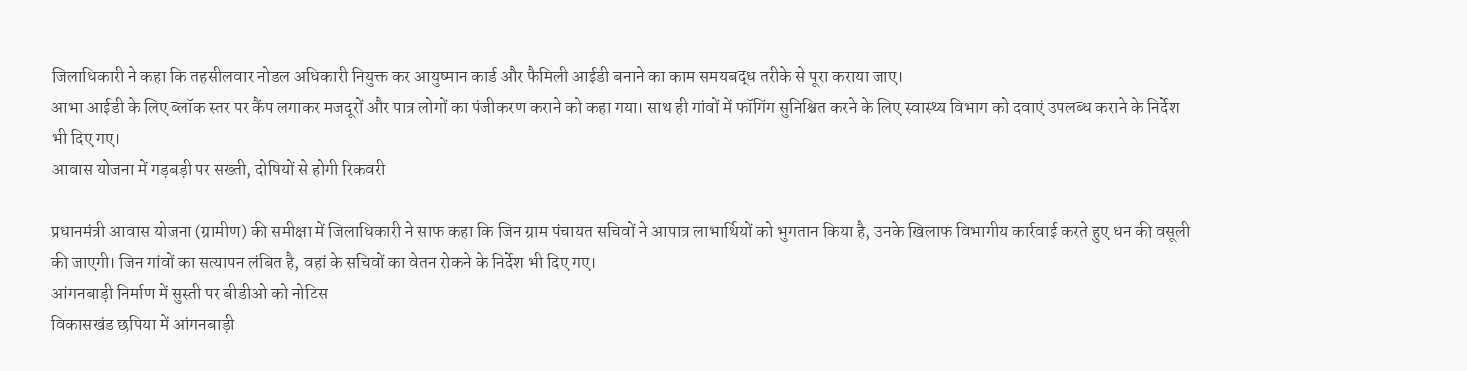जिलाधिकारी ने कहा कि तहसीलवार नोडल अधिकारी नियुक्त कर आयुष्मान कार्ड और फैमिली आईडी बनाने का काम समयबद्ध तरीके से पूरा कराया जाए।
आभा आईडी के लिए ब्लॉक स्तर पर कैंप लगाकर मजदूरों और पात्र लोगों का पंजीकरण कराने को कहा गया। साथ ही गांवों में फॉगिंग सुनिश्चित करने के लिए स्वास्थ्य विभाग को दवाएं उपलब्ध कराने के निर्देश भी दिए गए।
आवास योजना में गड़बड़ी पर सख्ती, दोषियों से होगी रिकवरी

प्रधानमंत्री आवास योजना (ग्रामीण) की समीक्षा में जिलाधिकारी ने साफ कहा कि जिन ग्राम पंचायत सचिवों ने आपात्र लाभार्थियों को भुगतान किया है, उनके खिलाफ विभागीय कार्रवाई करते हुए धन की वसूली की जाएगी। जिन गांवों का सत्यापन लंबित है, वहां के सचिवों का वेतन रोकने के निर्देश भी दिए गए।
आंगनबाड़ी निर्माण में सुस्ती पर बीडीओ को नोटिस
विकासखंड छपिया में आंगनबाड़ी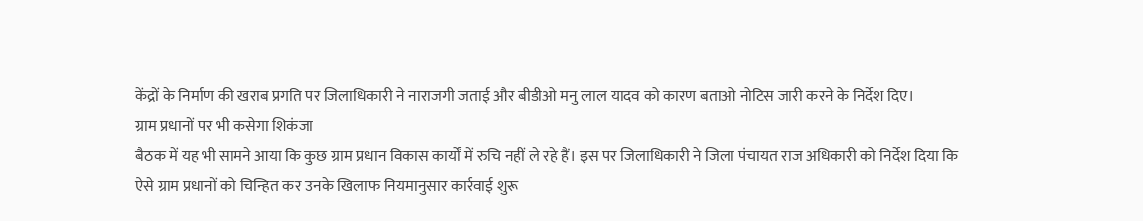केंद्रों के निर्माण की खराब प्रगति पर जिलाधिकारी ने नाराजगी जताई और बीडीओ मनु लाल यादव को कारण बताओ नोटिस जारी करने के निर्देश दिए।
ग्राम प्रधानों पर भी कसेगा शिकंजा
बैठक में यह भी सामने आया कि कुछ ग्राम प्रधान विकास कार्यों में रुचि नहीं ले रहे हैं। इस पर जिलाधिकारी ने जिला पंचायत राज अधिकारी को निर्देश दिया कि ऐसे ग्राम प्रधानों को चिन्हित कर उनके खिलाफ नियमानुसार कार्रवाई शुरू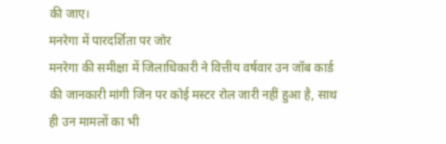की जाए।
मनरेगा में पारदर्शिता पर जोर
मनरेगा की समीक्षा में जिलाधिकारी ने वित्तीय वर्षवार उन जॉब कार्ड की जानकारी मांगी जिन पर कोई मस्टर रोल जारी नहीं हुआ है, साथ ही उन मामलों का भी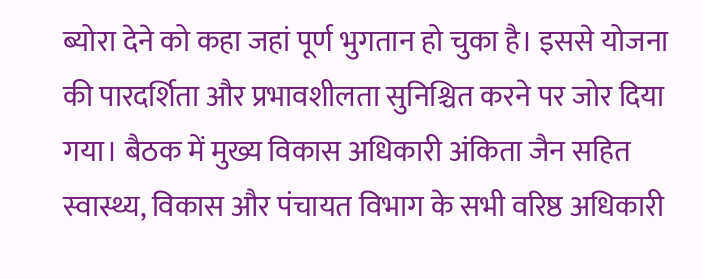ब्योरा देने को कहा जहां पूर्ण भुगतान हो चुका है। इससे योजना की पारदर्शिता और प्रभावशीलता सुनिश्चित करने पर जोर दिया गया। बैठक में मुख्य विकास अधिकारी अंकिता जैन सहित स्वास्थ्य, विकास और पंचायत विभाग के सभी वरिष्ठ अधिकारी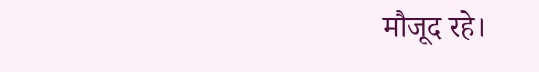मौजूद रहे।